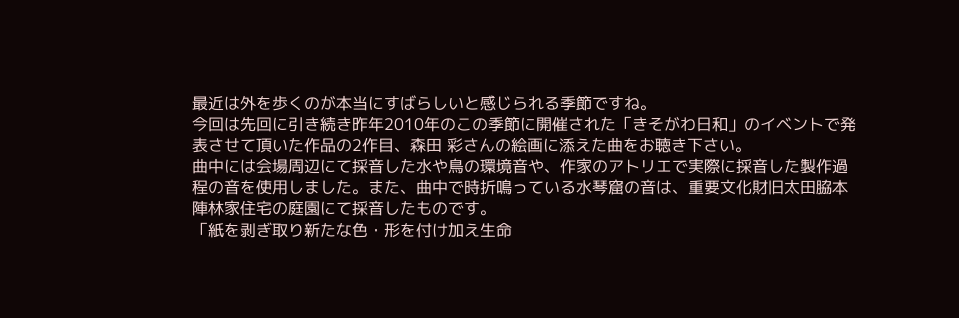最近は外を歩くのが本当にすばらしいと感じられる季節ですね。
今回は先回に引き続き昨年2010年のこの季節に開催された「きそがわ日和」のイベントで発表させて頂いた作品の2作目、森田 彩さんの絵画に添えた曲をお聴き下さい。
曲中には会場周辺にて採音した水や鳥の環境音や、作家のアトリエで実際に採音した製作過程の音を使用しました。また、曲中で時折鳴っている水琴窟の音は、重要文化財旧太田脇本陣林家住宅の庭園にて採音したものです。
「紙を剥ぎ取り新たな色・形を付け加え生命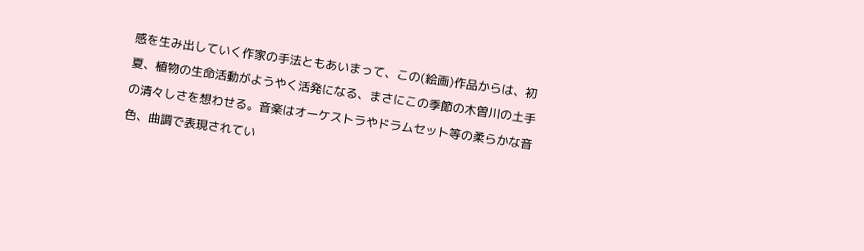感を生み出していく作家の手法ともあいまって、この(絵画)作品からは、初夏、植物の生命活動がようやく活発になる、まさにこの季節の木曽川の土手の清々しさを想わせる。音楽はオーケストラやドラムセット等の柔らかな音色、曲調で表現されてい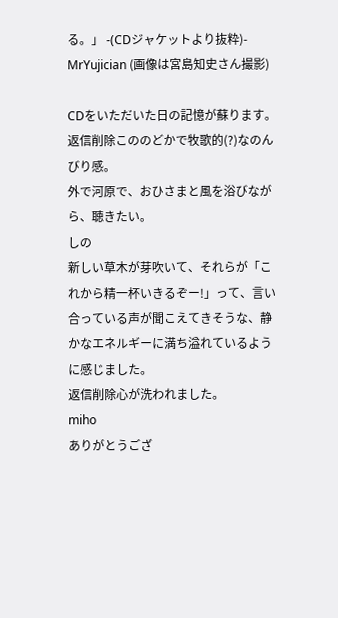る。」 -(CDジャケットより抜粋)-
MrYujician (画像は宮島知史さん撮影)

CDをいただいた日の記憶が蘇ります。
返信削除こののどかで牧歌的(?)なのんびり感。
外で河原で、おひさまと風を浴びながら、聴きたい。
しの
新しい草木が芽吹いて、それらが「これから精一杯いきるぞー!」って、言い合っている声が聞こえてきそうな、静かなエネルギーに満ち溢れているように感じました。
返信削除心が洗われました。
miho
ありがとうござ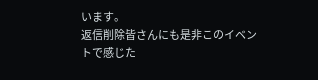います。
返信削除皆さんにも是非このイベントで感じた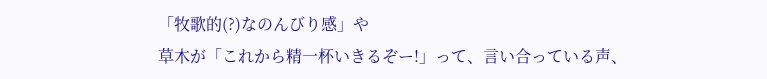「牧歌的(?)なのんびり感」や
草木が「これから精一杯いきるぞー!」って、言い合っている声、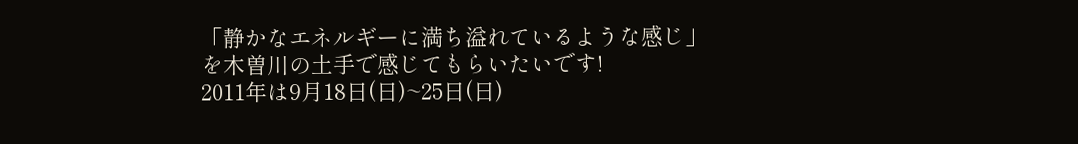「静かなエネルギーに満ち溢れているような感じ」
を木曽川の土手で感じてもらいたいです!
2011年は9月18日(日)~25日(日)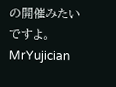の開催みたいですよ。
MrYujician